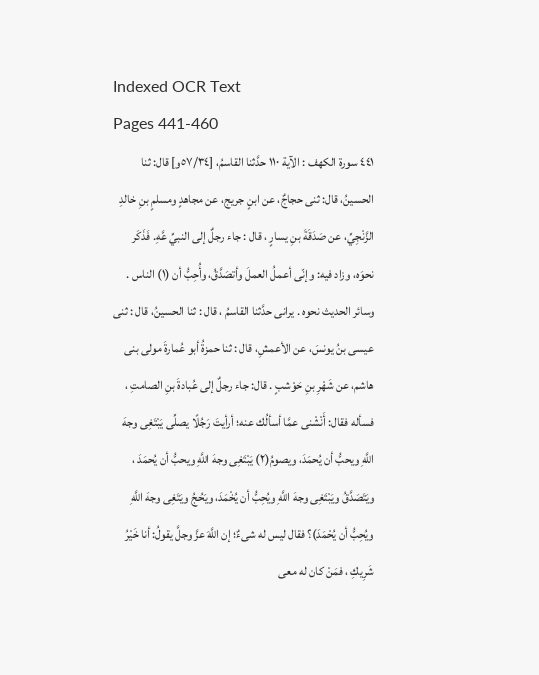Indexed OCR Text
Pages 441-460
٤٤١ سورة الكهف : الآية ١١٠ حدَّثنا القاسمُ، [٥٧/٣٤و] قال: ثنا الحسينُ، قال: ثنى حجاجٌ، عن ابنٍ جريج، عن مجاهدٍ ومسلمٍ بنِ خالدِ الزَّنْجِيِّ، عن صَدَقَةَ بنِ يسارٍ ، قال : جاء رجلٌ إلى النبيِّ عَّهِ. فَذَكَر نحوَه، وزاد فيه: وإنّى أعملُ العملَ وأتصَدَّقُ، وأُحِبُّ أن (١) الناس . وسائر الحديث نحوه . یرانی حدَّثنا القاسمُ ، قال : ثنا الحسينُ، قال : ثنى عيسى بنُ يونسَ، عن الأعمشِ، قال : ثنا حمزةُ أبو عُمارةَ مولى بنى هاشم، عن شَهْرِ بنِ حَوْشبٍ . قال: جاء رجلٌ إلى عُبادةَ بنِ الصامتِ ، فسأله فقال: أَنْشْنى عمَّا أسألُك عنه؛ أرأيتَ رَجُلًا يصلِّى يَبْتَغِى وجهَ اللَّهِ ويحبُّ أن يُحمَدَ، ويصومُ(٢) يَبْتَغِى وجهَ اللَّهِ ويحبُّ أن يُحمَدَ ، ويَتَصَدَّقُ ويَبْتَغِى وجهَ اللَّهِ ويُحِبُّ أن يُخْمَدَ، ويَحُجُ ويَتَغِى وجهَ اللَّهِ ويُحِبُّ أن يُحْمَدَ)؟ فقال ليس له شىءٌ؛ إن اللَّهَ عزَّ وجلَّ يقولُ: أنا خَيْرُ شَرِيكِ ، فمَنْ كان له معى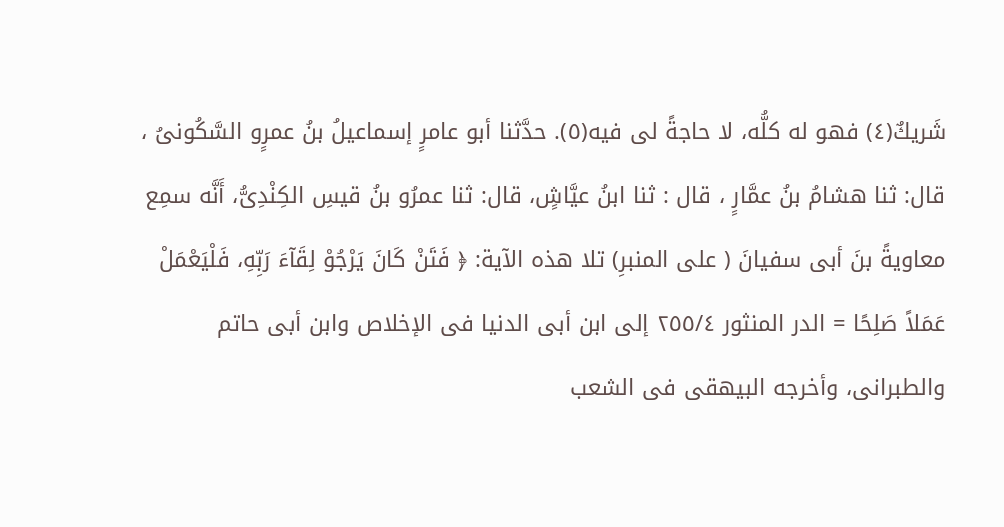شَريكٌ(٤) فهو له كلُّه، لا حاجةً لى فيه(٥). حدَّثنا أبو عامرٍ إسماعيلُ بنُ عمرٍو السَّكُونىُ ، قال: ثنا هشامُ بنُ عمَّارٍ ، قال : ثنا ابنُ عيَّاشٍ، قال: ثنا عمرُو بنُ قيسِ الكِنْدِىُّ، أَنَّه سمِع معاويةً بنَ أبى سفيانَ ( على المنبرِ) تلا هذه الآية: ﴿ فَتَنْ كَانَ يَرْجُوْ لِقَآءَ رَبِّهِ، فَلْيَعْمَلْ عَمَلاً صَلِحًا = الدر المنثور ٢٥٥/٤ إلى ابن أبى الدنيا فى الإخلاص وابن أبى حاتم والطبرانى، وأخرجه البيهقى فى الشعب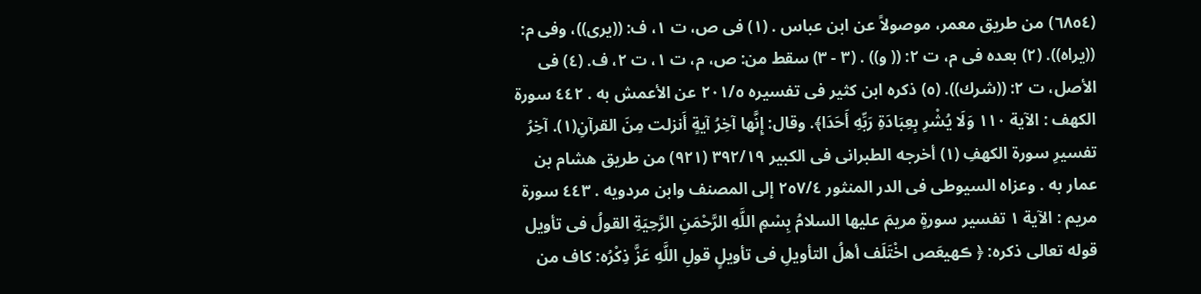(٦٨٥٤) من طريق معمر، موصولاً عن ابن عباس . (١) فى ص، ت ١، ف: ((يرى))، وفى م: ((يراه)). (٢) بعده فى م، ت ٢: (( و)) . (٣ - ٣) سقط من: ص، م، ت ١، ت ٢، ف. (٤) فى الأصل، ت ٢: ((شرك)). (٥) ذكره ابن كثير فى تفسيره ٢٠١/٥ عن الأعمش به . ٤٤٢ سورة الكهف : الآية ١١٠ وَلَا يُشْرِ بِعِبَادَةِ رَبِّهِ أَحَدَا﴾. وقال: إِنَّها آخِرُ آيةٍ أَنزلت مِنَ القرآنِ(١). آخِرُ تفسيرِ سورة الكهفِ (١) أخرجه الطبرانى فى الكبير ٣٩٢/١٩ (٩٢١) من طريق هشام بن عمار به . وعزاه السيوطى فى الدر المنثور ٢٥٧/٤ إلى المصنف وابن مردويه . ٤٤٣ سورة مريم : الآية ١ تفسير سورةٍ مريمَ عليها السلامُ بِسْمِ اللَّهِ الرَّحْمَنِ الرَّحِيَةِ القولُ فی تأويل قوله تعالى ذكره: ﴿ ڪھیعَص اخْتَلَف أهلُ التأويلِ فى تأويلٍ قولِ اللَّهِ عَزَّ ذِكْرُه: كاف من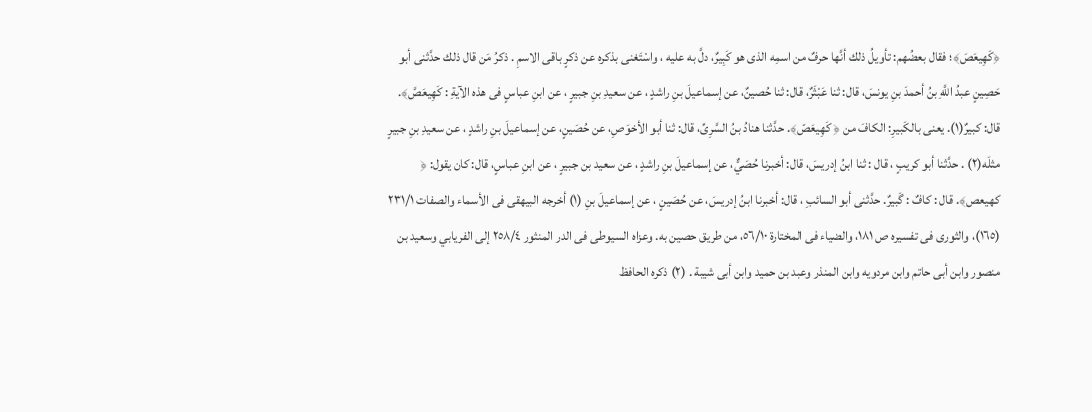﴿كَهِيعَصَ﴾؛ فقال بعضُهم: تأويلُ ذلك أنَّها حرفٌ من اسمِه الذى هو كَبِيرٌ، دلَّ به عليه ، واسْتَغنى بذكره عن ذكرٍ باقى الاسمِ . ذكرُ مَن قال ذلك حدَّثنى أبو حَصِينٍ عبدُ اللَّهِ بنُ أحمدَ بنِ يونسَ، قال: ثنا عَبْثَرٌ، قال: ثنا حُصينٌ، عن إسماعيلَ بنِ راشدٍ ، عن سعيدِ بنِ جبيرٍ ، عن ابنِ عباسٍ فى هذه الآيةِ : كَهِيعَصَّ﴾. قال: كبيرٌ(١). يعنى بالكَبيرِ: الكافَ من ﴿ كَهِيعَصّ﴾. حدَّثنا هنادُ بنُ السَّرِىِّ، قال: ثنا أبو الأخوَصِ، عن حُصَينٍ، عن إسماعيلَ بنِ راشدٍ ، عن سعيدِ بنِ جبيرٍ مثلَه(٢) . حدَّثنا أبو كريبٍ ، قال : ثنا ابنُ إدريسَ، قال: أخبرنا حُصَيٌّ، عن إسماعيلَ بنِ راشدٍ ، عن سعيد بن جبيرٍ ، عن ابنِ عباسٍ، قال: كان يقول: ﴿ كهيعص﴾. قال : کافٌ : گَبیرٌ. حدَّثنى أبو السائبِ ، قال: أخبرنا ابنُ إدريسَ، عن حُصَينٍ ، عن إسماعيلَ بنِ (١) أخرجه البيهقى فى الأسماء والصفات ٢٣١/١ (١٦٥)، والثورى فى تفسيره ص ١٨١، والضياء فى المختارة ٥٦/١٠، من طريق حصين به. وعزاه السيوطى فى الدر المنثور ٢٥٨/٤ إلى الفريابي وسعيد بن منصور وابن أبى حاتم وابن مردويه وابن المنذر وعبد بن حميد وابن أبى شيبة . (٢) ذكره الحافظ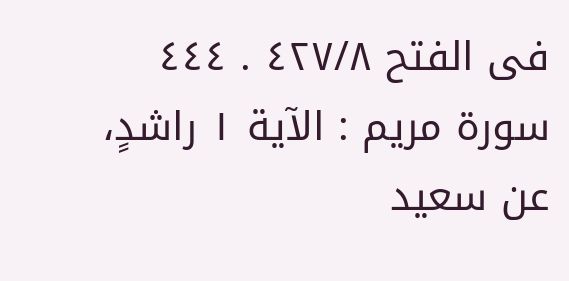فى الفتح ٤٢٧/٨ . ٤٤٤ سورة مريم : الآية ١ راشدٍ، عن سعيد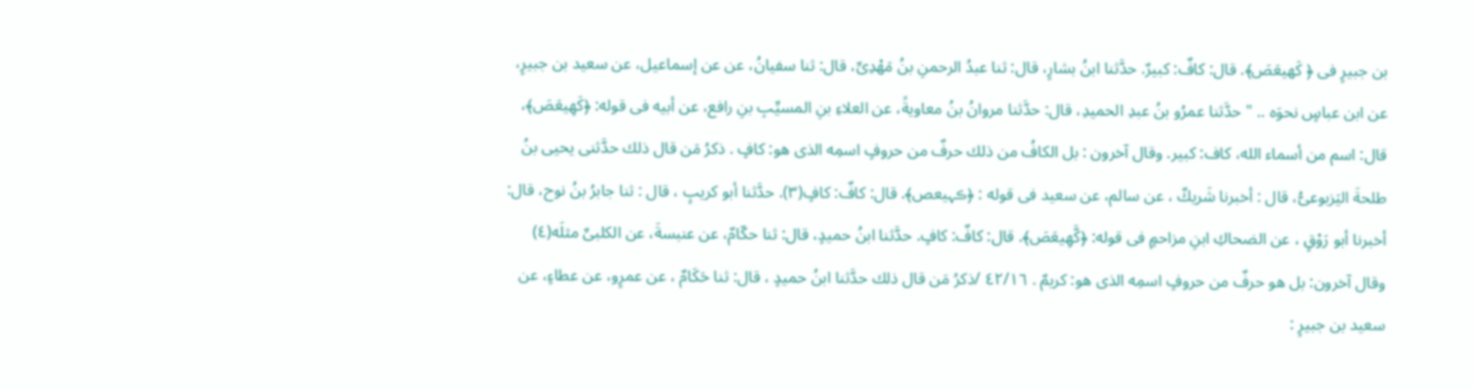بن جبيرٍ فى ﴿ كَهیعَصَ﴾. قال: كافٌ: کبیرٌ. حدَّثنا ابنُ بشارٍ، قال: ثنا عبدُ الرحمنِ بنُ مَهْدِىِّ، قال: ثنا سفيانُ، عن عن إسماعيل، عن سعيد بن جبيرٍ، عن ابن عباسٍ نحوَه .. " حدَّثنا عمرُو بنُ عبدِ الحميدِ، قال: حدَّثنا مروانُ بنُ معاويةً، عن العلاءِ بنِ المسيِّبِ بنِ رافع، عن أبيه فى قوله: ﴿كَهِيعَصَ﴾، قال: اسم من أسماء الله، كاف: كبير. وقال آخرون : بل الكافُ من ذلك حرفٌ من حروفٍ اسمِه الذى هو: كافٍ . ذكرُ مَن قال ذلك حدَّثنى يحيى بنُ طلحةَ اليَزبوعىُّ، قال : أخبرنا شَريكٌ ، عن سالم، عن سعيد فى قوله : ﴿ڪہیعص﴾. قال: كافٌ: كافٍ(٣). حدَّثنا أبو كريبٍ ، قال : ثنا جابرُ بنُ نوح، قال: أخبرنا أبو رَوْقٍ ، عن الضحاكِ ابنِ مزاحمٍ فى قوله: ﴿كَّهِيعَصَ﴾. قال: كافٌ: كافٍ. حدَّثنا ابنُ حميدٍ، قال: ثنا حكّامٌ، عن عنبسةَ، عن الكلبىِّ مثلَه(٤) وقال آخرون: بل هو حرفٌ من حروفٍ اسمِه الذى هو: کریمٌ . ٤٢/١٦ /ذكرُ مَن قال ذلك حدَّثنا ابنُ حميدٍ ، قال: ثنا حَكَامٌ ، عن عمرٍو، عن عطاءٍ، عن سعيد بن جبيرٍ :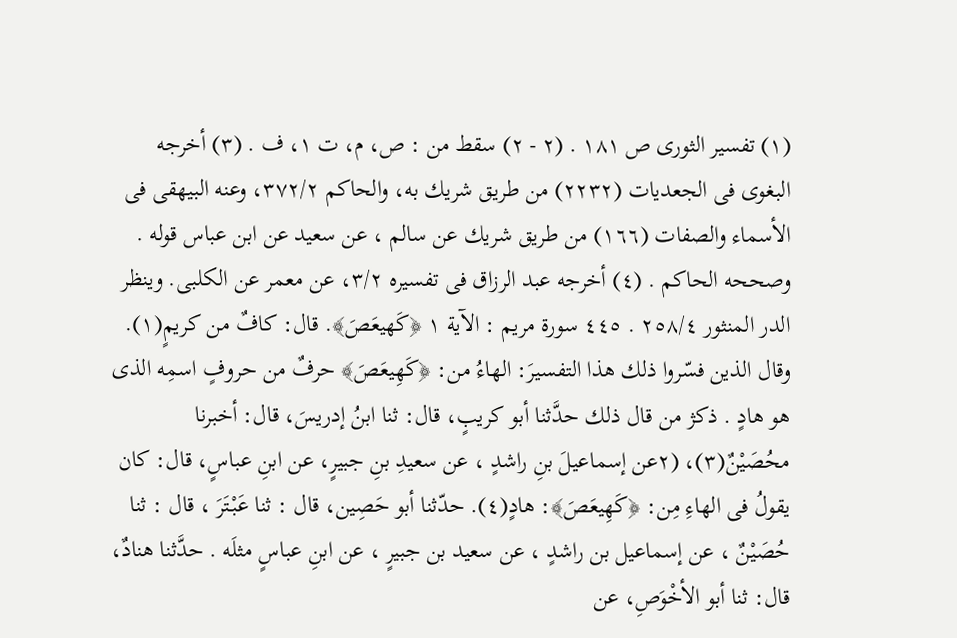(١) تفسير الثوری ص ١٨١ . (٢ - ٢) سقط من : ص، م، ت ١، ف . (٣) أخرجه البغوى فى الجعديات (٢٢٣٢) من طريق شريك به، والحاكم ٣٧٢/٢، وعنه البيهقى فى الأسماء والصفات (١٦٦) من طريق شريك عن سالم ، عن سعيد عن ابن عباس قوله . وصححه الحاكم . (٤) أخرجه عبد الرزاق فى تفسيره ٣/٢، عن معمر عن الكلبى. وينظر الدر المنثور ٢٥٨/٤ . ٤٤٥ سورة مريم : الآية ١ ﴿كَهيعَصَ﴾. قال: كافٌ من كريمٍ(١). وقال الذين فسّروا ذلك هذا التفسيرَ: الهاءُ من: ﴿كَهِيعَصَ﴾ حرفٌ من حروفٍ اسمِه الذى هو هادٍ . ذکژ من قال ذلك حدَّثنا أبو كريبٍ، قال: ثنا ابنُ إدريسَ، قال: أخبرنا محُصَيْنٌ(٣)، (٢عن إسماعيلَ بنِ راشدٍ ، عن سعيدِ بنِ جبيرٍ، عن ابنِ عباسٍ، قال: كان يقولُ فى الهاءِ مِن: ﴿كَهِيعَصَ﴾: هادٍ(٤). حدّثنا أبو حَصِین، قال : ثنا عَبْتَرَ ، قال : ثنا حُصَيْنٌ ، عن إسماعيل بن راشدٍ ، عن سعيد بن جبيرٍ ، عن ابنِ عباسٍ مثلَه . حدَّثنا هنادٌ، قال: ثنا أبو الأخْوَصِ، عن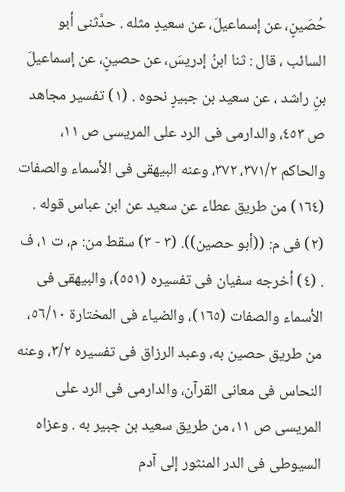حُصَينٍ، عن إسماعيلَ، عن سعيدٍ مثله . حدَّثنی أبو السائب ، قال : ثنا ابنُ إدریسَ، عن حصینٍ، عن إسماعيلَ بنِ راشد ، عن سعيد بن جبيرٍ نحوه . (١) تفسير مجاهد ص ٤٥٣، والدارمى فى الرد على المريسى ص ١١، والحاكم ٣٧١/٢، ٣٧٢، وعنه البيهقى فى الأسماء والصفات (١٦٤) من طريق عطاء عن سعيد عن ابن عباس قوله . (٢) فى م: ((أبو حصين)). (٣ - ٣) سقط من: م، ت ١، ف . (٤) أخرجه سفيان فى تفسيره (٥٥١)، والبيهقى فى الأسماء والصفات (١٦٥)، والضياء فى المختارة ٥٦/١٠، من طريق حصين به، وعبد الرزاق فى تفسيره ٣/٢، وعنه النحاس فى معانى القرآن، والدارمى فى الرد على المريسى ص ١١، من طريق سعيد بن جبير به . وعزاه السيوطى فى الدر المنثور إلى آدم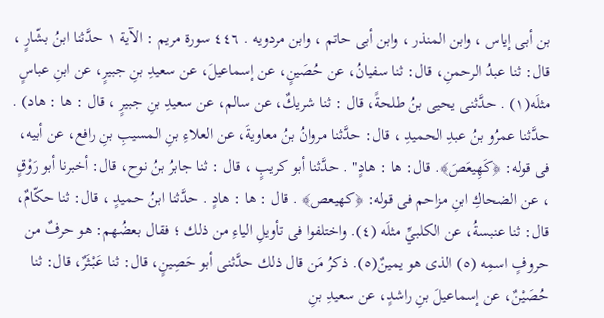بن أبى إياس ، وابن المنذر ، وابن أبى حاتم ، وابن مردويه . ٤٤٦ سورة مريم : الآية ١ حدَّثنا ابنُ بشّارٍ ، قال: ثنا عبدُ الرحمنِ، قال: ثنا سفيانُ، عن حُصَينٍ، عن إسماعيلَ، عن سعيدِ بنِ جبيرٍ، عن ابنِ عباسٍ مثلَه(١) . حدَّثنى يحيى بنُ طلحةً، قال : ثنا شريكٌ، عن سالم، عن سعيدِ بنِ جبيرٍ ، قال : ها : هاد) . حدَّثنا عمرُو بنُ عبدِ الحميدِ ، قال: حدَّثنا مروانُ بنُ معاويةَ، عن العلاءِ بنِ المسيبِ بنِ رافع، عن أبيه، فى قوله: ﴿كَهِيعَصَ﴾. قال: ها : هادٍ" . حدَّثنا أبو كريبٍ ، قال : ثنا جابرُ بنُ نوح، قال: أخبرنا أبو رَوْقٍ ، عن الضحاكِ ابنِ مزاحم فى قوله: ﴿كهيعص﴾ . قال : ها : هادٍ . حدَّثنا ابنُ حميدٍ ، قال: ثنا حكّامٌ، قال: ثنا عنبسةُ، عن الكلبيِّ مثلَه (٤). واختلفوا فى تأويلِ الياءِ من ذلك ؛ فقال بعضُهم: هو حرفٌ من حروفٍ اسمِه (٥) الذى هو يمينٌ(٥). ذکرُ مَن قال ذلك حدَّثنى أبو حَصِينٍ، قال: ثنا عَبْثَرٌ، قال: ثنا حُصَيْنٌ، عن إسماعيلَ بنِ راشدٍ، عن سعيدِ بنِ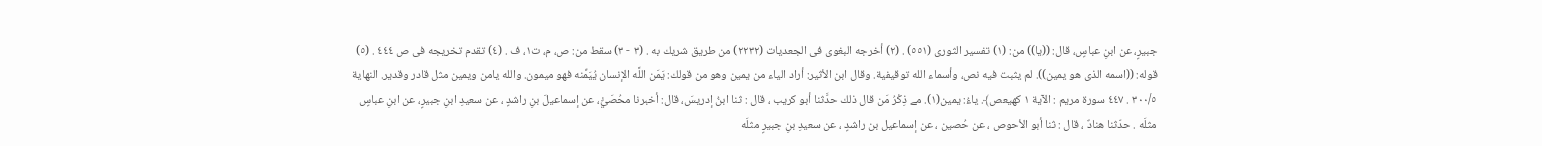جبيرٍ، عن ابنِ عباسٍ، قال: ((يا)) من: (١) تفسير الثورى (٥٥١) . (٢) أخرجه البغوى فى الجعديات (٢٢٣٢) من طريق شريك به . (٣ - ٣) سقط من: ص، م، ت١، ف . (٤) تقدم تخريجه فى ص ٤٤٤ . (٥) قوله: ((اسمه الذى هو يمين)). لم يثبت فيه نص، وأسماء الله توقيفية. وقال ابن الأثير: أراد الياء من يمين وهو من قولك: يَمَن اللَّه الإنسان يُيَمِّنه فهو ميمون. والله يامن ويمين مثل قادر وقدير. النهاية ٣٠٠/٥ . ٤٤٧ سورة مريم : الآية ١ كهيعص﴾. ياءُ: يمين(١). مے ذِكْرُ مَن قال ذلك حدَّثنا أبو كريب ، قال : ثنا ابنُ إدريسَ، قال: أخبرنا محُصَيٌْ، عن إسماعيلَ بنِ راشدٍ ، عن سعیدِ ابنِ جبیرٍ، عن ابنِ عباسٍ مثلَه . حدّثنا هنادٌ ، قال : ثنا أبو الأحوص ، عن حُصین ، عن إسماعيل بن راشدٍ ، عن سعیدِ بنِ جبيرٍ مثلَه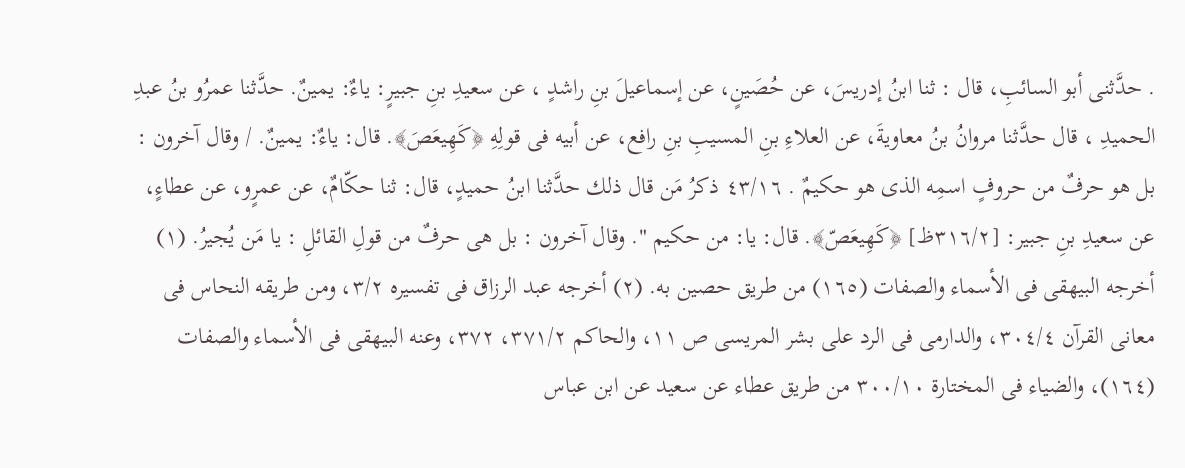. حدَّثنى أبو السائبِ، قال : ثنا ابنُ إدريسَ، عن حُصَينٍ، عن إسماعيلَ بنِ راشدٍ ، عن سعيدِ بنِ جبيرٍ: ياءٌ: يمينٌ. حدَّثنا عمرُو بنُ عبدِ الحميدِ ، قال حدَّثنا مروانُ بنُ معاويةَ، عن العلاءِ بنِ المسيبِ بنِ رافع، عن أبيه فى قولِهِ ﴿كَهِيعَصَ﴾. قال: ياءٌ: يمينٌ. / وقال آخرون : بل هو حرفٌ من حروفٍ اسمِه الذى هو حكيمٌ . ٤٣/١٦ ذكرُ مَن قال ذلك حدَّثنا ابنُ حميدٍ، قال: ثنا حكّامٌ، عن عمرٍو، عن عطاءٍ، عن سعيدِ بنِ جبير: [٣١٦/٢ظ] ﴿كَهِيعَصّ﴾. قال: يا: من حكيم ". وقال آخرون : بل هى حرفٌ من قولِ القائلِ : يا مَن يُجيرُ. (١) أخرجه البيهقى فى الأسماء والصفات (١٦٥) من طريق حصين به. (٢) أخرجه عبد الرزاق فى تفسيره ٣/٢، ومن طريقه النحاس فى معانى القرآن ٣٠٤/٤، والدارمى فى الرد على بشر المريسى ص ١١، والحاكم ٣٧١/٢، ٣٧٢، وعنه البيهقى فى الأسماء والصفات (١٦٤)، والضياء فى المختارة ٣٠٠/١٠ من طريق عطاء عن سعيد عن ابن عباس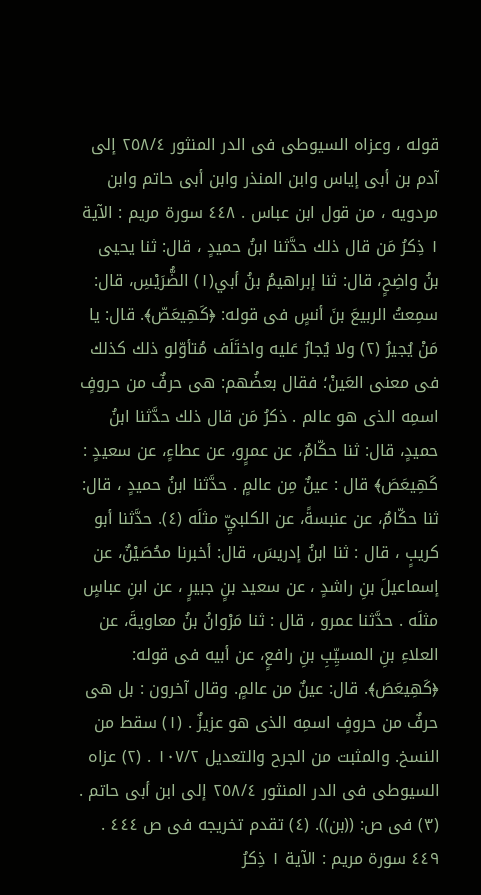قوله ، وعزاه السيوطى فى الدر المنثور ٢٥٨/٤ إلى آدم بن أبى إياس وابن المنذر وابن أبى حاتم وابن مردويه ، من قول ابن عباس . ٤٤٨ سورة مريم : الآية ١ ذِكرُ مَن قال ذلك حدَّثنا ابنُ حميدٍ ، قال: ثنا يحيى بنُ واضِحٍ، قال: ثنا إبراهيمُ بنُ أبي(١) الضُّرَيْسِ، قال: سمِعتُ الربيعَ بنَ أنسٍ فى قوله: ﴿كَهِيعَصّ﴾. قال: يا مَنْ يُجيرُ (٢) ولا يُجارُ عَلیه واختَلَف مُتأوّلو ذلك كذلك فى معنى العَينْ؛ فقال بعضُهم: هی حرفٌ من حروفٍ اسمِه الذى هو عالم . ذكرُ مَن قال ذلك حدَّثنا ابنُ حميدٍ، قال: ثنا حكّامٌ، عن عمرٍو، عن عطاءٍ، عن سعيدٍ : كَهِيعَصَ﴾ قال : عينٌ مِن عالمٍ . حدَّثنا ابنُ حميدٍ ، قال: ثنا حكّامٌ، عن عنبسةً، عن الكلبيِّ مثلَه (٤). حدَّثنا أبو كريبٍ ، قال : ثنا ابنُ إدريسَ، قال: أخبرنا محُصَيْنٌ، عن إسماعيلَ بنِ راشدٍ ، عن سعيد بنٍ جبیرٍ ، عن ابنِ عباسٍ مثلَه . حدَّثنا عمرو ، قال : ثنا مَرْوانُ بنُ معاويةَ، عن العلاءِ بنِ المسيِّبِ بنِ رافعٍ، عن أبيه فى قوله: ﴿كَهِيعَصَ﴾. قال: عينٌ من عالمٍ. وقال آخرون : بل هى حرفٌ من حروفٍ اسمِه الذى هو عزيزٌ . (١) سقط من النسخ. والمثبت من الجرح والتعديل ١٠٧/٢ . (٢) عزاه السيوطى فى الدر المنثور ٢٥٨/٤ إلى ابن أبى حاتم . (٣) فى ص: ((بن)). (٤) تقدم تخريجه فى ص ٤٤٤ . ٤٤٩ سورة مريم : الآية ١ ذِكرُ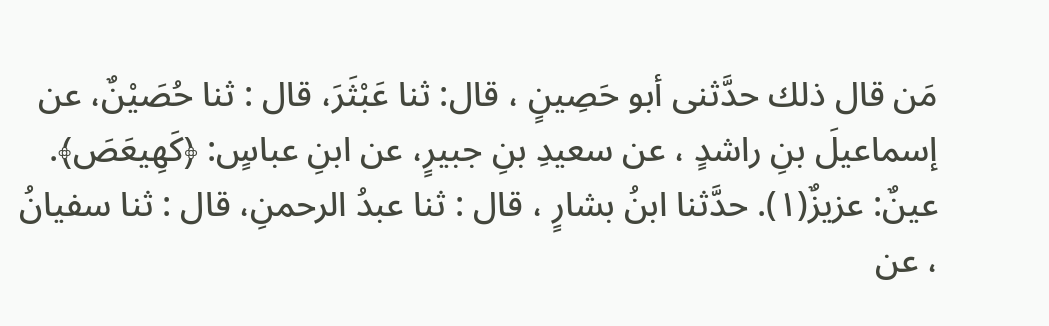مَن قال ذلك حدَّثنى أبو حَصِينٍ ، قال: ثنا عَبْثَرَ، قال : ثنا حُصَيْنٌ، عن إسماعيلَ بنِ راشدٍ ، عن سعيدِ بنِ جبيرٍ، عن ابنِ عباسٍ: ﴿كَهِيعَصَ﴾. عينٌ: عزيزٌ(١). حدَّثنا ابنُ بشارٍ ، قال : ثنا عبدُ الرحمنِ، قال : ثنا سفيانُ ، عن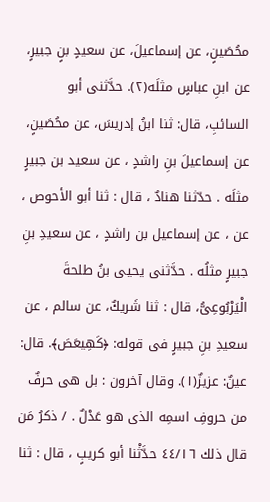محُصَينٍ، عن إسماعيلَ، عن سعيدٍ بنٍ جبيرٍ، عن ابنِ عباسٍ مثلَه(٢). حدَّثنى أبو السائبِ، قال: ثنا ابنُ إدريسَ، عن محُصَينٍ، عن إسماعيلَ بنِ راشدٍ ، عن سعيد بن جبيرٍ مثلَه . حدّثنا هنادٌ ، قال : ثنا أبو الأحوص ، عن ، عن إسماعيل بن راشدٍ ، عن سعيدِ بنِ جبيرٍ مثلُه . حدَّثنى يحيى بنُ طلحةَ الْيَرْبُوعِىُّ، قال : ثنا شَريكٌ، عن سالم ، عن سعيدِ بنِ جبيرٍ فى قوله: ﴿كَهِيعَصَ﴾. قال: عينٌ: عزيزٌ(١). وقال آخرون : بل هى حرفٌ من حروفِ اسمِه الذى هو عَدْلٌ . / ذكرُ مَن قال ذلك ٤٤/١٦ حدَّثْنا أبو كريبٍ ، قال : ثنا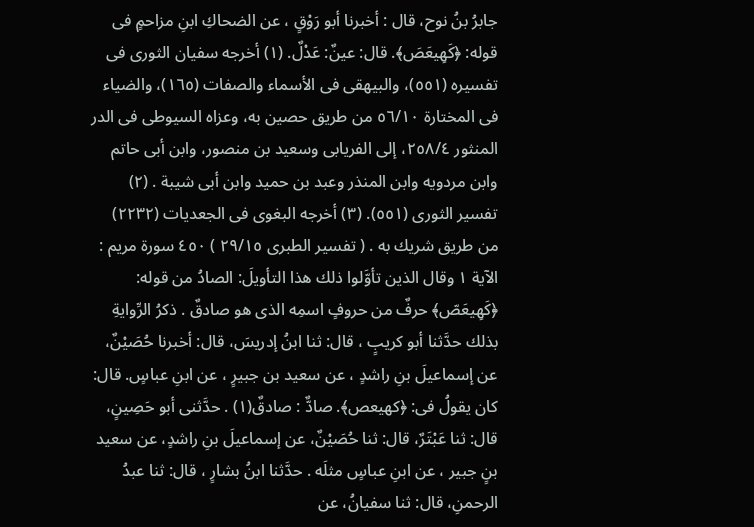جابرُ بنُ نوح، قال : أخبرنا أبو رَوْقٍ ، عن الضحاكِ ابنِ مزاحمٍ فى قوله: ﴿كَهِيعَصَ﴾. قال: عينٌ: عَدْلٌ. (١) أخرجه سفيان الثورى فى تفسيره (٥٥١)، والبيهقى فى الأسماء والصفات (١٦٥)، والضياء فى المختارة ٥٦/١٠ من طريق حصين به، وعزاه السيوطى فى الدر المنثور ٢٥٨/٤، إلى الفريابى وسعيد بن منصور، وابن أبى حاتم وابن مردويه وابن المنذر وعبد بن حميد وابن أبى شيبة . (٢) تفسير الثورى (٥٥١). (٣) أخرجه البغوى فى الجعديات (٢٢٣٢) من طريق شريك به . ( تفسير الطبرى ٢٩/١٥ ) ٤٥٠ سورة مريم : الآية ١ وقال الذين تأوَّلوا ذلك هذا التأويلَ: الصادُ من قوله: ﴿كَهِيعَصّ﴾ حرفٌ من حروفٍ اسمِه الذى هو صادقٌ . ذكرُ الرِّوايةِ بذلك حدَّثنا أبو كريبٍ ، قال: ثنا ابنُ إدريسَ، قال: أخبرنا حُصَيْنٌ، عن إسماعيلَ بنِ راشدٍ ، عن سعيد بن جبيرٍ ، عن ابنِ عباسٍ. قال: كان يقولُ فى: ﴿كهيعص﴾. صادٌّ : صادقٌ(١) . حدَّثنى أبو حَصِينٍ، قال: ثنا عَبْتَرٌ، قال: ثنا حُصَيْنٌ، عن إسماعيلَ بنِ راشدٍ، عن سعید بنٍ جبير ، عن ابنِ عباسٍ مثلَه . حدَّثنا ابنُ بشارٍ ، قال: ثنا عبدُ الرحمنِ، قال: ثنا سفيانُ، عن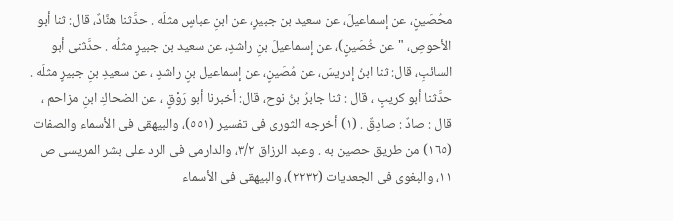محُصَينٍ، عن إسماعيلَ، عن سعيد بن جبيرٍ، عن ابنِ عباسٍ مثلَه . حدَّثنا هنَّادٌ، قال: ثنا أبو الأحوصِ، "عن خُصَينٍ)، عن إسماعيلَ بنِ راشدٍ، عن سعيد بن جبيرٍ مثلُه . حدَّثنى أبو السائبِ، قال: ثنا ابنُ إدريسَ، عن مُصَينٍ، عن إسماعيل بنٍ راشدٍ ، عن سعيدِ بنِ جبيرٍ مثلَه . حدَّثنا أبو كريبٍ ، قال : ثنا جابرُ بنُ نوح، قال: أخبرنا أبو رَوْقٍ ، عن الضحاكِ ابنِ مزاحم ، قال : صادٌ : صادِقٌ . (١) أخرجه الثورى فى تفسير (٥٥١)، والبيهقى فى الأسماء والصفات (١٦٥) من طريق حصين به . وعبد الرزاق ٣/٢، والدارمى فى الرد على بشر المريسى ص ١١، والبغوى فى الجعديات (٢٢٣٢)، والبيهقى فى الأسماء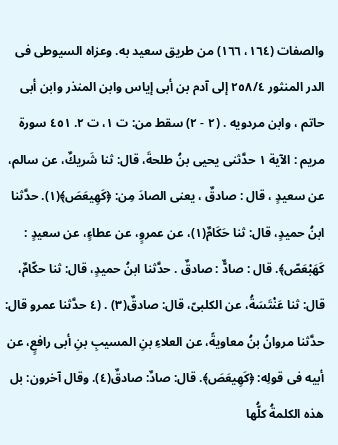والصفات (١٦٤، ١٦٦) من طريق سعيد به. وعزاه السيوطى فى الدر المنثور ٢٥٨/٤ إلى آدم بن أبی إیاس وابن المنذر وابن أبى حاتم ، وابن مردويه . (٢ - ٢) سقط من: ت ١، ت ٢. ٤٥١ سورة مريم : الآية ١ حدَّثنى يحيى بنُ طلحةَ، قال: ثنا شَريكٌ، عن سالم، عن سعيدٍ ، قال : صادقٌ ، يعنى الصادَ مِن: ﴿كَهِيعَصَ﴾(١). حدَّثنا ابنُ حميدٍ، قال: ثنا حَكَامٌ(١)، عن عمروٍ، عن عطاءٍ، عن سعيدٍ : كَهَبْعَصّ﴾. قال : صادٌّ : صادقٌ . حدَّثنا ابنُ حميدٍ، قال: ثنا حكّامٌ، قال: ثنا عَنْتَسَةُ، عن الكلبىّ، قال: صادقٌ(٣) . (٤ حدَّثنا عمرو قال: حدَّثنا مروانُ بنُ معاويةً، عن العلاءِ بنِ المسيبِ بنِ أبى رافعٍ، عن أبيه فى قولِه: ﴿كَهِيعَصَ﴾. قال: صادٌ: صادقٌ(٤). وقال آخرون: بل هذه الكلمةُ كلُّها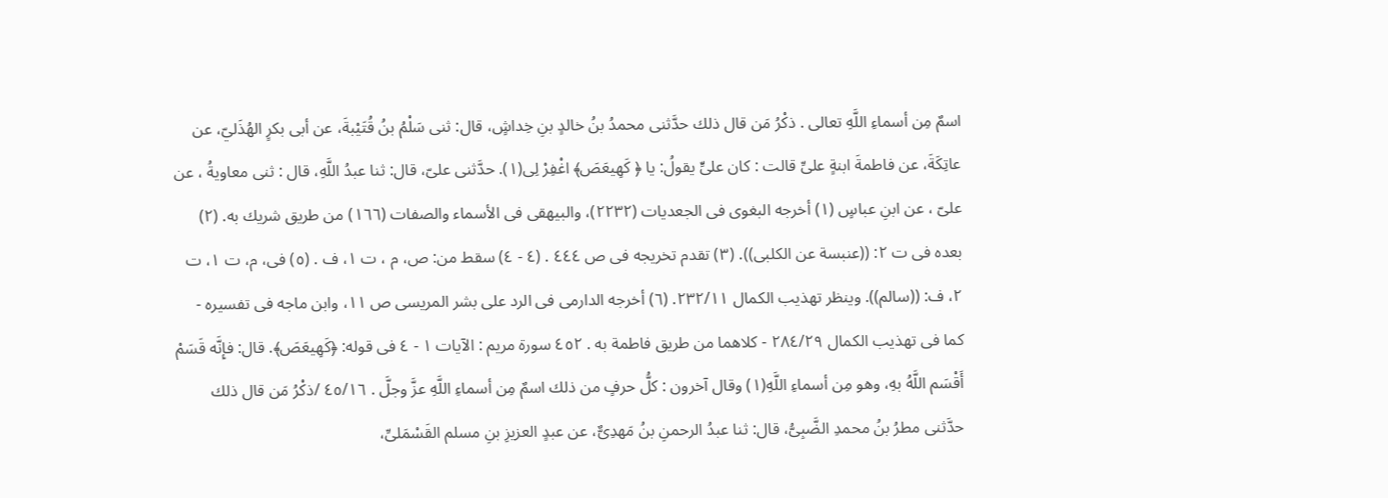اسمٌ مِن أسماءِ اللَّهِ تعالی . ذكْرُ مَن قال ذلك حدَّثنى محمدُ بنُ خالدٍ بنِ خِداشٍ، قال: ثنى سَلْمُ بنُ قُتَيْبةَ، عن أبى بكرٍ الهُذَليّ، عن عاتِكَةَ، عن فاطمةَ ابنةٍ علىِّ قالت : كان علىٍّ يقولُ: يا ﴿ كَهِيعَصَ﴾ اغْفِرْ لِى(١). حدَّثنى علىّ، قال: ثنا عبدُ اللَّهِ، قال : ثنى معاويةُ ، عن علىّ ، عن ابنِ عباسٍ (١) أخرجه البغوى فى الجعديات (٢٢٣٢)، والبيهقى فى الأسماء والصفات (١٦٦) من طريق شريك به. (٢) بعده فى ت ٢: ((عنبسة عن الكلبى)). (٣) تقدم تخريجه فى ص ٤٤٤ . (٤ - ٤) سقط من: ص، م ، ت ١، ف . (٥) فى، م، ت ١، ت ٢، ف: ((سالم)). وينظر تهذيب الكمال ٢٣٢/١١. (٦) أخرجه الدارمى فى الرد على بشر المريسى ص ١١، وابن ماجه فى تفسيره - كما فى تهذيب الكمال ٢٨٤/٢٩ - كلاهما من طريق فاطمة به . ٤٥٢ سورة مريم : الآيات ١ - ٤ فى قوله: ﴿كَهِيعَصَ﴾. قال: فإِنَّه قَسَمْ أَقْسَم اللَّهُ بهِ، وهو مِن أسماءِ اللَّهِ(١) وقال آخرون : كلُّ حرفٍ من ذلك اسمٌ مِن أسماءِ اللَّهِ عزَّ وجلَّ . ٤٥/١٦ /ذكْرُ مَن قال ذلك حدَّثنى مطرُ بنُ محمدِ الضَّبِىُّ، قال: ثنا عبدُ الرحمنِ بنُ مَهدِىٌّ، عن عبدٍ العزيزِ بنِ مسلم القَسْمَلىِّ،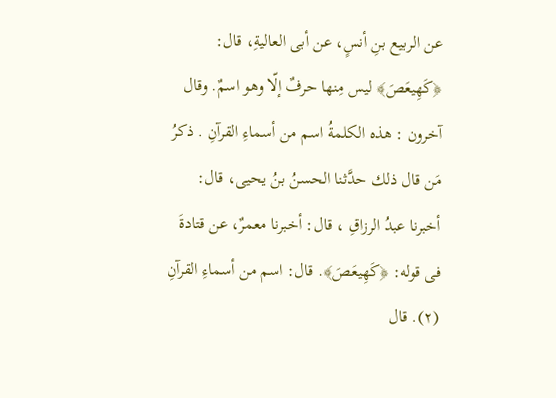عن الربيع بنِ أنسٍ، عن أبى العاليةِ، قال: ﴿كَهِيعَصَ﴾ ليس مِنها حرفٌ إلّا وهو اسمٌ. وقال آخرون : هذه الكلمةُ اسم من أسماءِ القرآنِ . ذكرُ مَن قال ذلك حدَّثنا الحسنُ بنُ يحيى، قال: أخبرنا عبدُ الرزاقِ ، قال: أخبرنا معمرٌ، عن قتادةَ فى قوله: ﴿كَهِيعَصَ﴾. قال: اسم من أسماءِ القرآنِ (٢). قال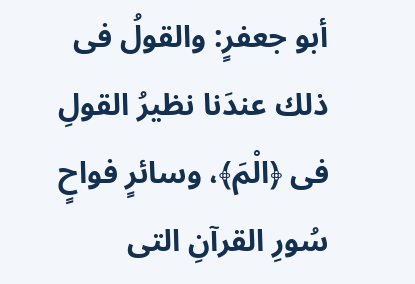أبو جعفرٍ: والقولُ فى ذلك عندَنا نظيرُ القولِ فى ﴿الْمَ﴾، وسائرٍ فواحٍ سُورِ القرآنِ التى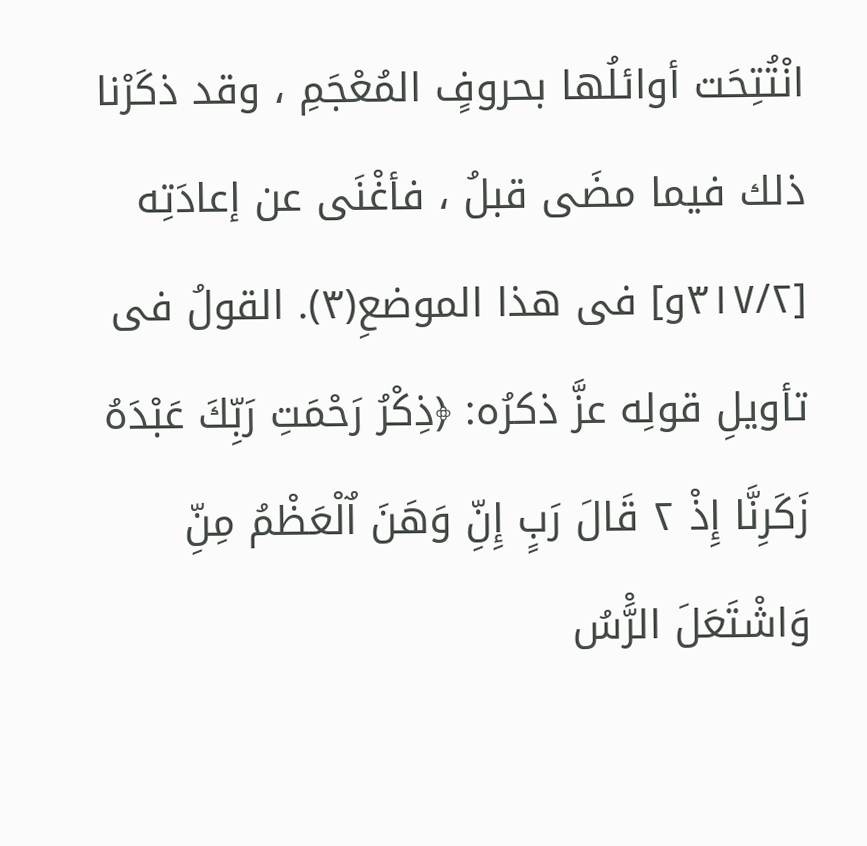انْتُتِحَت أوائلُها بحروفٍ المُعْجَمِ ، وقد ذكَرْنا ذلك فيما مضَى قبلُ ، فأغْنَى عن إعادَتِه [٣١٧/٢و] فى هذا الموضعِ(٣). القولُ فى تأويلِ قولِه عزَّ ذكرُه: ﴿ذِكْرُ رَحْمَتِ رَبِّكَ عَبْدَهُ زَكَرِنَّا إِذْ ٢ قَالَ رَبٍ إِنِّ وَهَنَ اٌلْعَظْمُ مِنِّ وَاشْتَعَلَ الرَّْسُ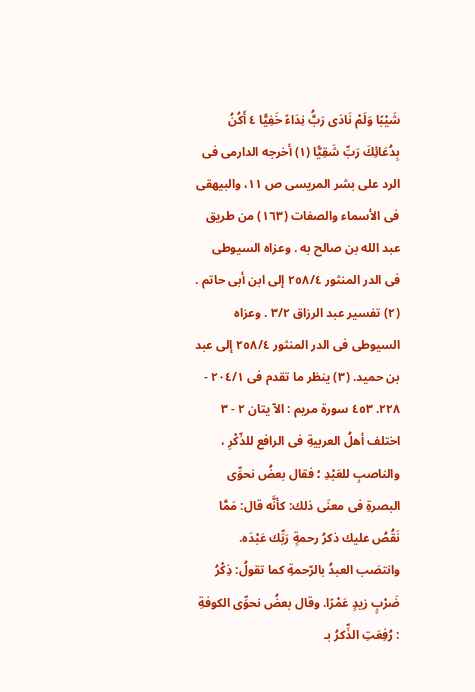شَيْبًا وَلَمْ نَادَى رَبَُّ نِدَاءً خَفِيًّا ٤ أَكُنُ بِدُعَائِكَ رَبِّ شَقِيًّا (١) أخرجه الدارمى فى الرد على بشر المريسى ص ١١، والبيهقى فى الأسماء والصفات (١٦٣) من طريق عبد الله بن صالح به . وعزاه السيوطى فى الدر المنثور ٢٥٨/٤ إلى ابن أبى حاتم . (٢) تفسير عبد الرزاق ٣/٢ . وعزاه السيوطى فى الدر المنثور ٢٥٨/٤ إلى عبد بن حميد. (٣) ينظر ما تقدم فى ٢٠٤/١ - ٢٢٨. ٤٥٣ سورة مريم : الآ يتان ٢ - ٣ اختلف أهلُ العربيةِ فى الرافع للذّكْرِ ، والناصبِ للعَبْدِ ؛ فقال بعضُ نحوِّی البصرةِ فى معنَى ذلك: كأنَّه قال: مَمَّا نَقُصُ عليك ذكرُ رحمةٍ رَبِّك عَبْدَه. وانتصَب العبدُ بالرّحمةِ كما تقولُ: ذِكْرُ ضَرْبٍ زيدٍ عَمْرًا. وقال بعضُ نحوِّى الكوفةِ : رُفِعَتِ الذِّكرُ بـ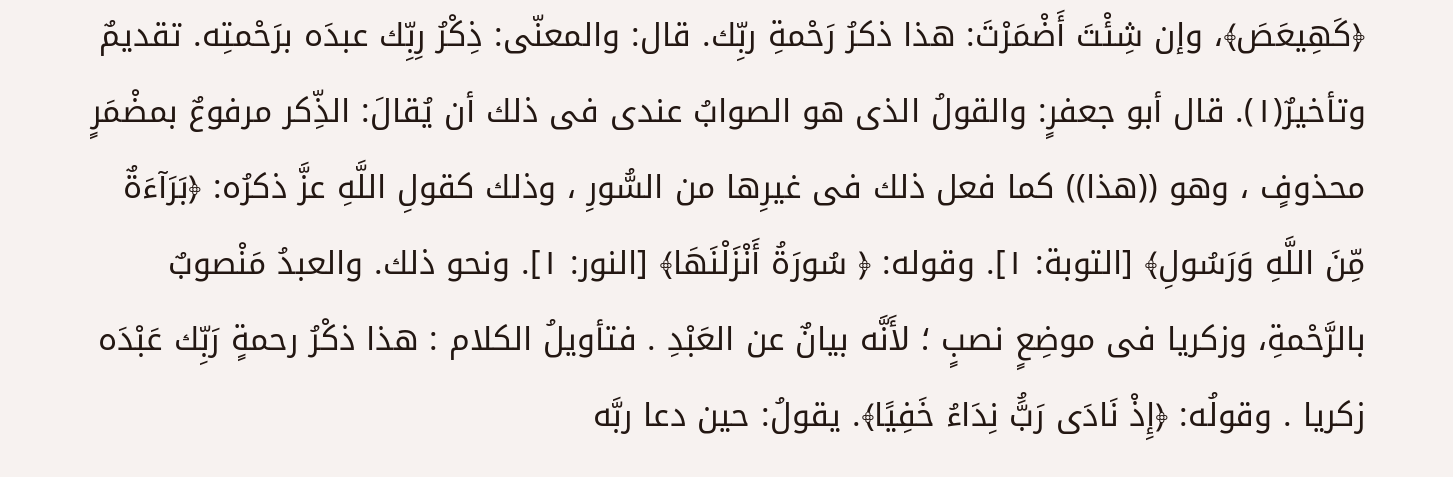﴿كَهِيعَصَ﴾، وإن شِئْتَ أَضْمَرْتَ: هذا ذكرُ رَحْمةِ ربِّك. قال: والمعنّى: ذِكْرُ رِبِّك عبدَه برَحْمتِه. تقديمٌ وتأخيرٌ(١). قال أبو جعفرٍ: والقولُ الذى هو الصوابُ عندى فى ذلك أن يُقالَ: الذِّكر مرفوعٌ بمضْمَرٍ محذوفٍ ، وهو ((هذا)) كما فعل ذلك فى غيرِها من السُّورِ ، وذلك كقولِ اللَّهِ عزَّ ذكرُه: ﴿بَرَآءَةٌ مِّنَ اللَّهِ وَرَسُولِ﴾ [التوبة: ١]. وقوله: ﴿ سُورَةُ أَنْزَلْنَهَا﴾ [النور: ١]. ونحو ذلك. والعبدُ مَنْصوبٌ بالرَّحْمةِ، وزكريا فى موضِعٍ نصبٍ ؛ لأَنَّه بيانٌ عن العَبْدِ . فتأويلُ الكلام : هذا ذكْرُ رحمةٍ رَبِّك عَبْدَه زكريا . وقولُه: ﴿إِذْ نَادَى رَبَُّ نِدَاءُ خَفِيًا﴾. يقولُ: حين دعا ربَّه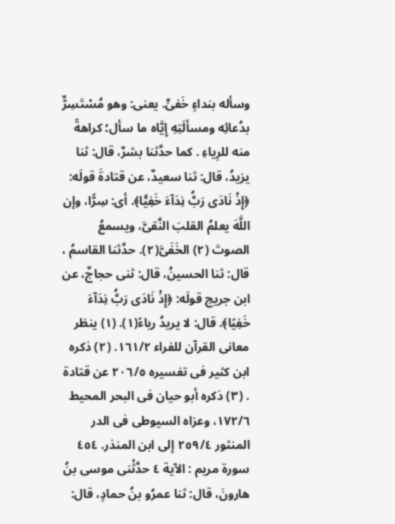وسأله بنداءٍ خَفىٍّ. يعنى: وهو مُسْتَسِرٌّ بدُعائِه ومسألَتِهِ إِيَّاه ما سأل؛ كراهةً منه للرِياءِ . كما حدَّثنا بشرٌ، قال: ثنا يزيدُ، قال: ثنا سعيدٌ، عن قتادةَ قولَه: ﴿إِذْ نَادَى رَبَُّ نِدَآءَ خَفِيًّا﴾. أى: سِرًّا، وإن اللَّهَ يعلمُ القلبَ النَّقىَّ، ويسمعُ الصوتَ (٢) الخَفَىَّ(٢). حدَّثنا القاسمُ ، قال: ثنا الحسينُ، قال: ثنى حجاجٌ، عن ابن جريج قولَه: ﴿إِذْ نَادَى رَبَُّ نِدَآءَ خَفِيًا﴾. قال: لا يريدُ رياءً(١). (١) ينظر معانى القرآن للفراء ١٦١/٢. (٢) ذكره ابن كثير فى تفسيره ٢٠٦/٥ عن قتادة . (٣) ذكره أبو حيان فى البحر المحيط ١٧٢/٦، وعزاه السيوطى فى الدر المنثور ٢٥٩/٤ إلى ابن المنذر. ٤٥٤ سورة مريم : الآية ٤ حدَّثْنى موسى بنُ هارونَ، قال: ثنا عمرُو بنُ حمادٍ، قال: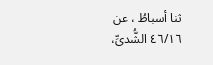ثنا أسباطُ ، عن ٤٦/١٦ الشُّدىِّ،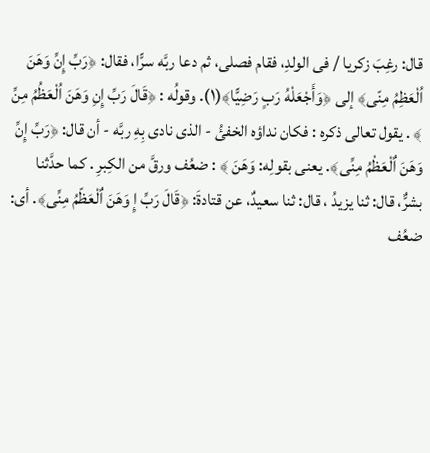قال: رغِبَ زكريا / فى الولدِ، فقام فصلى، ثم دعا ربَّه سرًّا، فقال: ﴿رَبِّ إِنِّ وَهَنَ اُلْعَظِمُ مِنّى﴾ إلى ﴿وَأَجْعَلْهُ رَبٍ رَضِيًّا﴾(١). وقولُه : ﴿قَالَ رَبِّ إِنِ وَهَنَ اُلْعَظُمُ مِنِّ ﴾ . يقول تعالى ذكره : فكان نداؤه الخفئُ - الذى نادى بِهِ ربَّه - أن قال: ﴿رَبِّ إِنِّ وَهَنَ اٌلْعَظْمُ مِنِّى﴾. يعنى بقولِه: وَهَنَ ﴾ : ضعُف ورقَّ من الكِبرِ . كما حدَّثنا بشرٌّ، قال: ثنا يزيدُ ، قال: ثنا سعيدٌ، عن قتادةَ: ﴿قَالَ رَبِّ إِ وَهَنَ اٌلْعَظّمُ مِنِّى﴾. أى: ضعُف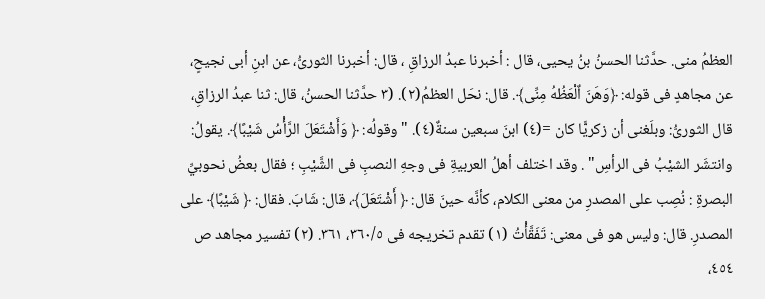العظمُ منى. حدَّثنا الحسنُ بنُ يحيى، قال : أخبرنا عبدُ الرزاقِ ، قال: أخبرنا الثورىُّ، عن ابنِ أبى نجيحٍ، عن مجاهدٍ فى قوله: ﴿وَهَنَ اٌلْعَظُهُ مِنِّى﴾. قال: نحَل العظمُ(٢). (٣ حدَّثنا الحسنُ، قال: ثنا عبدُ الرزاقِ، قال الثورىُّ: وبلَغنى أن زكريًّا كان =(٤) ابنَ سبعين سنةٌ(٤). " وقولُه: ﴿ وَأَشْتَعَلَ الرَّأْسُ شَيْبًا﴾. يقولُ: وانتشَر الشيْبُ فى الرأسِ" . وقد اختلف أهلُ العربيةِ فى وجهِ النصبِ فى الشَّيْبِ ؛ فقال بعضُ نحوبيِّ البصرةِ : نُصِب على المصدرِ من معنى الكلام، كأنَّه حينَ قال: ﴿ أَشْتَعَلَ﴾، قال: شَابَ. فقال: ﴿ شَيْبًا﴾ على المصدرِ. قال: وليس هو فى معنى: تَفَقَّأْتُ (١) تقدم تخريجه فى ٣٦٠/٥، ٣٦١. (٢) تفسير مجاهد ص ٤٥٤،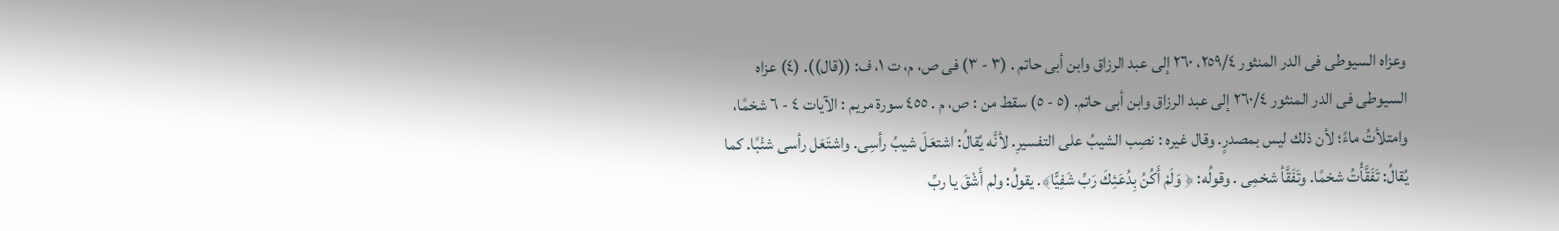وعزاه السيوطى فى الدر المنثور ٢٥٩/٤، ٢٦٠ إلى عبد الرزاق وابن أبى حاتم . (٣ - ٣) فى ص، م، ت ١، ف: ((قال)). (٤) عزاه السيوطى فى الدر المنثور ٢٦٠/٤ إلى عبد الرزاق وابن أبى حاتم. (٥ - ٥) سقط من : ص، م . ٤٥٥ سورة مريم : الآيات ٤ - ٦ شخمًا، وامتلأتُ ماءً؛ لأن ذلك ليس بمصدرٍ. وقال غيره : نصِب الشيبُ على التفسيرِ. لأنَّه يُقالُ: اشتعَلَ شيبُ رأسِى. واشتَعَل رأسى شئْبًا. كما يُقالُ: تَفَقَّأْتُ شخمًا. وتَفَقَّأ شخمِی . وقولُه: ﴿ وَلَمْ أَكُنُ بِدُعَئِكَ رَبِّ شَفِيًّا﴾. يقولُ: ولم أَشْقَ يا ربِّ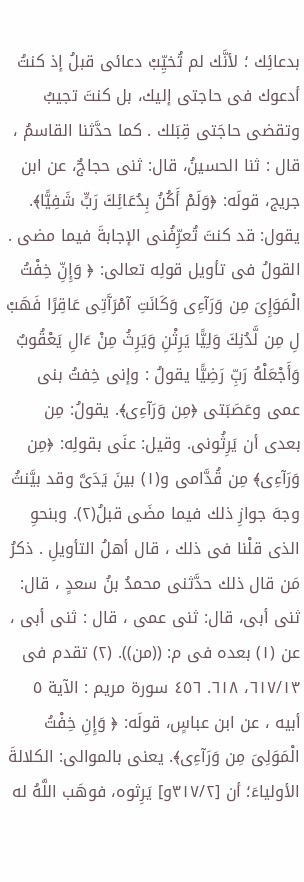بدعائِك ؛ لأنَّك لم تُخيِّبْ دعائى قبلُ إذ كنتُ أدعوك فى حاجتى إليك، بل كنتَ تجيبُ وتقضى حاجَتی قِبَلك . كما حدَّثنا القاسمُ ، قال : ثنا الحسينُ، قال: ثنى حجاجٌ، عن ابن جريج، قولَه: ﴿وَلَمْ أَكُنُ بِدُعَائِكَ رَبٍّ شَفِيًّا﴾. يقول: قد كنتَ تُعرِّفُنى الإجابةَ فيما مضى . القولُ فى تأويل قولِه تعالى: ﴿ وَإِنِّ خِفْتُ الْمَوَإِىَ مِن وَرَآءِى وَكَانَتِ آمْرَآَتِى عَاقِرًا فَهَبْ لِ مِن لَّدُنِكَ وَلِيًّا يَرِثْنِ وَيَرِثُ مِنْ ءَالِ يَعْقُوبٌ وَأَجْعَلْهُ رَبِّ رَضِيًّا يقولُ : وإنى خِفتُ بنى عمى وعَصَبَتى ﴿مِن وَرَآءِى﴾. يقولُ: مِن بعدى أن يَرِثُونى. وقيل: عنَى بقولِه: ﴿مِن وَرَآءِى﴾ مِن قُدَّامى و(١) بينَ يَدَىَّ وقد بيَّنثُ وجهَ جوازِ ذلك فيما مضَى قبلُ(٢). وبنحوِ الذى قلْنا فى ذلك ، قال أهلُ التأويلِ . ذكرُ مَن قال ذلك حدَّثنى محمدُ بنُ سعدٍ ، قال: ثنى أبى، قال: ثنى عمى ، قال : ثنى أبى ، عن (١) بعده فى م: ((من)). (٢) تقدم فى ٦١٧/١٣، ٦١٨. ٤٥٦ سورة مريم : الآية ٥ أبيه ، عن ابن عباسٍ، قولَه: ﴿ وَإِنِ خِفْتُ الْمَوَلِىَ مِن وَرَآءِى﴾. يعنى بالموالى: الكلالةَ الأولياءَ؛ أن [٣١٧/٢و] يَرِثوه، فوهَب اللَّهُ له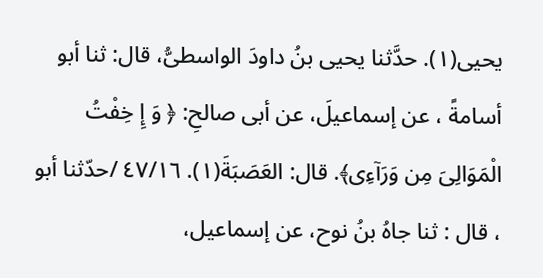يحيى(١). حدَّثنا يحيى بنُ داودَ الواسطىُّ، قال: ثنا أبو أسامةً ، عن إسماعيلَ، عن أبى صالحِ: ﴿ وَ إِ خِفْتُ الْمَوَالِىَ مِن وَرَآءِى﴾. قال: العَصَبَةَ(١). ٤٧/١٦ /حدّثنا أبو ، قال : ثنا جاہُ بنُ نوح، عن إسماعيل،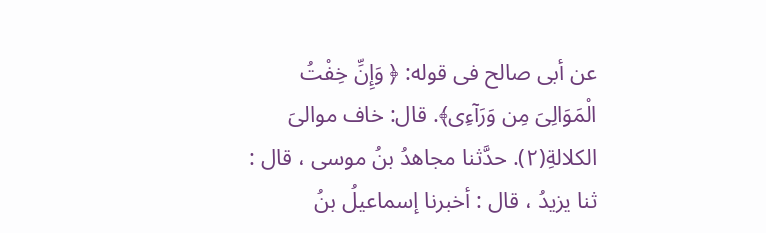عن أبى صالح فى قوله: ﴿ وَإِنِّ خِفْتُ الْمَوَالِىَ مِن وَرَآءِى﴾. قال: خاف موالىَ الكلالةِ(٢). حدَّثنا مجاهدُ بنُ موسى ، قال : ثنا يزيدُ ، قال : أخبرنا إسماعيلُ بنُ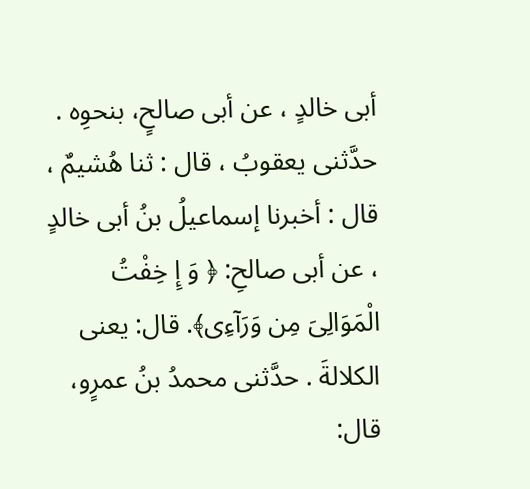أبى خالدٍ ، عن أبى صالحٍ، بنحوِه . حدَّثنی يعقوبُ ، قال : ثنا هُشیمٌ ، قال : أخبرنا إسماعيلُ بنُ أبی خالدٍ ، عن أبى صالحِ: ﴿ وَ إِ خِفْتُ الْمَوَالِىَ مِن وَرَآءِى﴾. قال: يعنى الكلالةَ . حدَّثنى محمدُ بنُ عمرٍو، قال: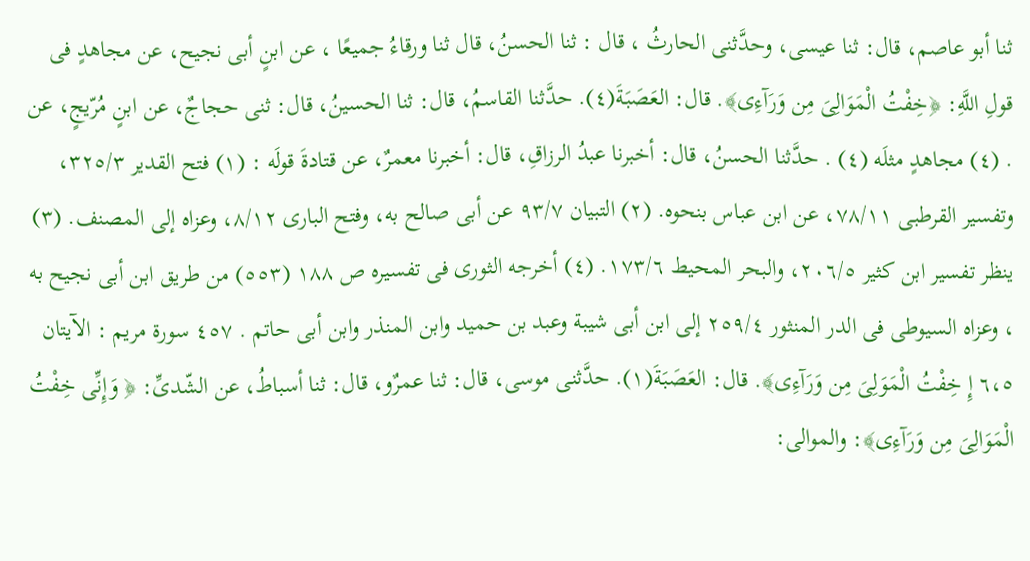ثنا أبو عاصم، قال: ثنا عيسى، وحدَّثنی الحارثُ ، قال : ثنا الحسنُ، قال ثنا ورقاءُ جميعًا ، عن ابنٍ أبى نجيح، عن مجاهدٍ فى قولِ اللَّهِ: ﴿خِفْتُ الْمَوَالِىَ مِن وَرَآءِى﴾. قال: العَصَبَةَ(٤). حدَّثنا القاسمُ، قال: ثنا الحسينُ، قال: ثنى حجاجٌ، عن ابنٍ مُرّيجٍ، عن . (٤) مجاهدٍ مثلَه (٤) . حدَّثنا الحسنُ، قال: أخبرنا عبدُ الرزاقِ، قال: أخبرنا معمرٌ، عن قتادةَ قولَه : (١) فتح القدير ٣٢٥/٣، وتفسير القرطبى ٧٨/١١، عن ابن عباس بنحوه. (٢) التبيان ٩٣/٧ عن أبى صالح به، وفتح البارى ٨/١٢، وعزاه إلى المصنف. (٣) ينظر تفسير ابن كثير ٢٠٦/٥، والبحر المحيط ١٧٣/٦. (٤) أخرجه الثورى فى تفسيره ص ١٨٨ (٥٥٣) من طريق ابن أبى نجيح به ، وعزاه السيوطى فى الدر المنثور ٢٥٩/٤ إلى ابن أبى شيبة وعبد بن حميد وابن المنذر وابن أبى حاتم . ٤٥٧ سورة مريم : الآيتان ٦،٥ إِ خِفْتُ الْمَوَلِىَ مِن وَرَآءِى﴾. قال: العَصَبَةَ(١). حدَّثنى موسى، قال: ثنا عمرٌو، قال: ثنا أسباطُ، عن الشّدىِّ: ﴿ وَإِنِّى خِفْتُ الْمَوَالِىَ مِن وَرَآءِى﴾: والموالى: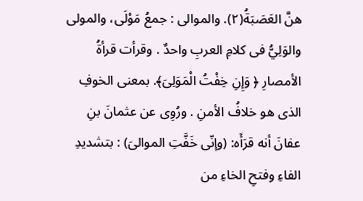هنَّ العَصَبَةُ(٢). والموالى : جمعُ مَوْلَى، والمولى والوَلِيُّ فى كلامِ العربِ واحدٌ . وقرأت قرأةُ الأمصارِ ﴿ وَإِنِ خِفْتُ الْمَوَلِىَ﴾. بمعنى الخوفِ الذى هو خلافُ الأمنِ . ورُوِى عن عثمانَ بنِ عفانَ أنه قرَأَه: (وإنّى خَفَّتِ الموالىَ) : بتشديدِ الفاءِ وفتحِ الخاءِ من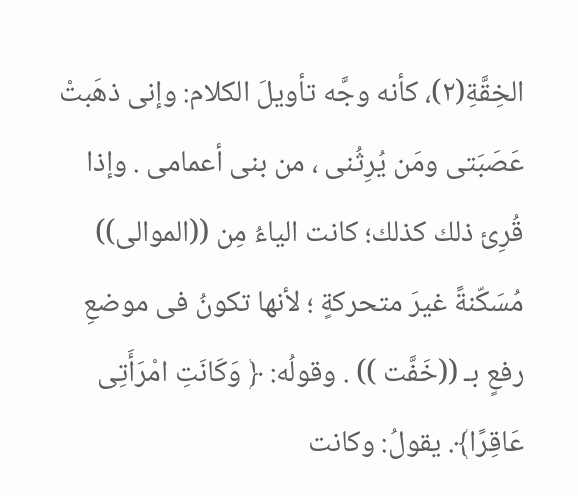الخِقَّةِ(٢)، كأنه وجَّه تأويلَ الكلام: وإنى ذهَبتْ عَصَبَتی ومَن يُرِثُنى ، من بنى أعمامى . وإذا قُرِئ ذلك كذلك؛ كانت الياءُ مِن ((الموالى)) مُسَكّنةً غيرَ متحركةٍ ؛ لأنها تكونُ فى موضعِ رفعٍ بـ ((خَفَّت )) . وقولُه: ﴿ وَكَانَتِ امْرَأَتِى عَاقِرًا﴾. يقولُ: وكانت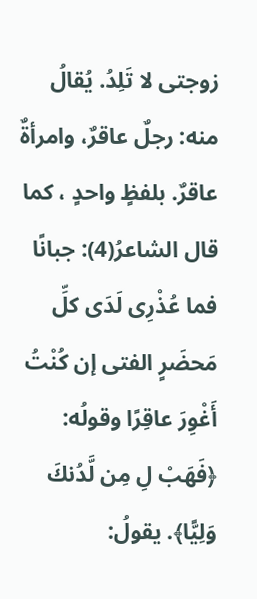زوجتى لا تَلِدُ. يُقالُ منه: رجلٌ عاقرٌ، وامرأةٌ عاقرٌ. بلفظٍ واحدٍ ، كما قال الشاعرُ(4): جبانًا فما عُذْرِى لَدَى كلِّ مَحضَرٍ الفتى إن كُنْتُ أَغْوِرَ عاقِرًا وقولُه: ﴿فَهَبْ لِ مِن لَّدُنكَ وَلِيًّا﴾. يقولُ: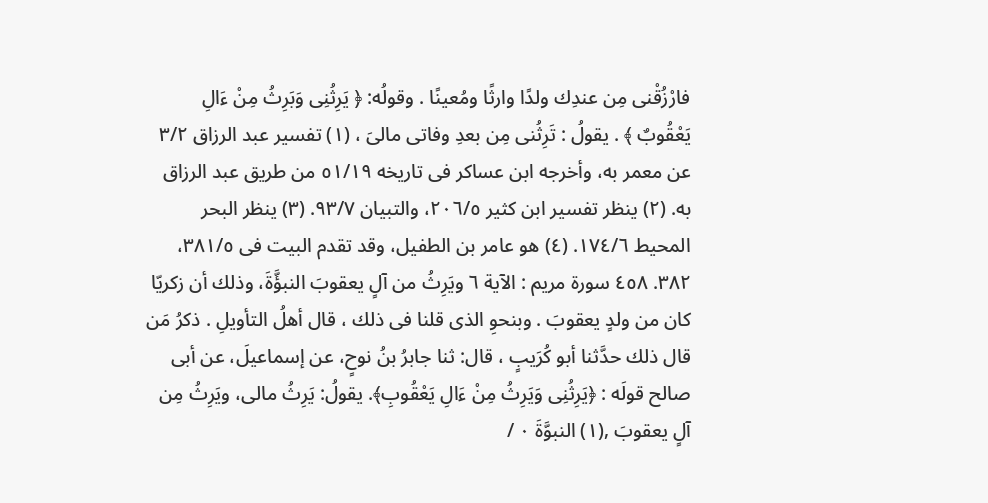فارْزُقْنى مِن عندِك ولدًا وارثًا ومُعينًا . وقولُه: ﴿ يَرِثُنِى وَبَرِثُ مِنْ ءَالِ يَعْقُوبٌ ﴾ . يقولُ : تَرِثُنی مِن بعدِ وفاتی مالیَ ، (١) تفسير عبد الرزاق ٣/٢ عن معمر به، وأخرجه ابن عساكر فى تاريخه ٥١/١٩ من طريق عبد الرزاق به. (٢) ينظر تفسير ابن كثير ٢٠٦/٥، والتبيان ٩٣/٧. (٣) ينظر البحر المحيط ١٧٤/٦. (٤) هو عامر بن الطفيل، وقد تقدم البيت فى ٣٨١/٥، ٣٨٢. ٤٥٨ سورة مريم : الآية ٦ ويَرِثُ من آلٍ يعقوبَ النبؤَّةَ، وذلك أن زكريّا كان من ولدٍ يعقوبَ . وبنحوِ الذى قلنا فى ذلك ، قال أهلُ التأويلِ . ذكرُ مَن قال ذلك حدَّثنا أبو كُرَيبٍ ، قال: ثنا جابرُ بنُ نوحٍ، عن إسماعيلَ، عن أبى صالح قولَه : ﴿يَرِثُنِى وَيَرِثُ مِنْ ءَالِ يَعْقُوبِ﴾. يقولُ: يَرِثُ مالى، ويَرِثُ مِن آلٍ يعقوبَ ,(١) النبوَّةَ ٠ /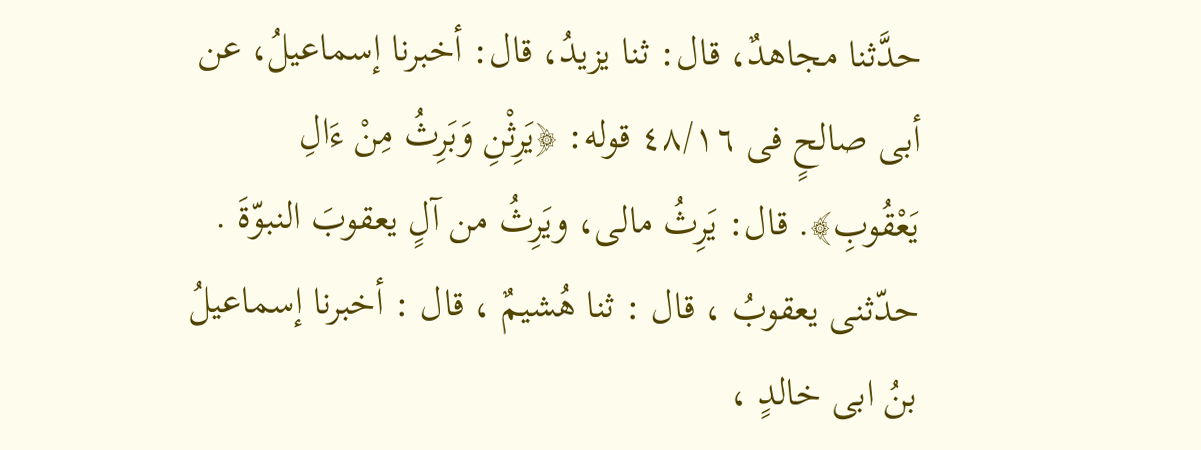حدَّثنا مجاهدٌ، قال: ثنا يزيدُ، قال: أخبرنا إسماعيلُ، عن أبى صالحٍ فى ٤٨/١٦ قوله: ﴿يَرِثْنِ وَبَرِثُ مِنْ ءَالِ يَعْقُوبِ﴾. قال: يَرِثُ مالى، ويَرِثُ من آلٍ يعقوبَ النبوّةَ . حدّثنی یعقوبُ ، قال : ثنا هُشیمٌ ، قال : أخبرنا إسماعيلُ بنُ ابی خالدٍ ،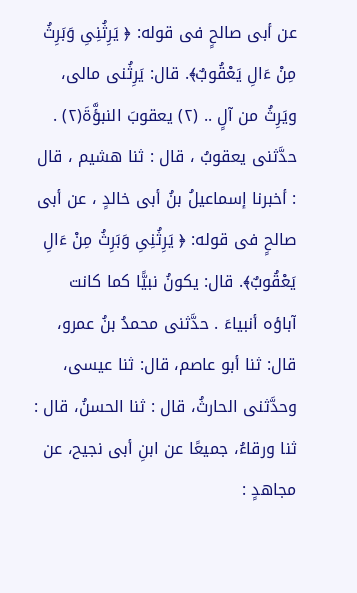عن أبى صالحٍ فى قوله: ﴿ يَرِثُنِىِ وَبَرِثُ مِنْ ءَالِ يَعْقُوبٌ﴾. قال: يَرِثُنى مالى، ويَرِثُ من آلٍ .. (٢) يعقوبَ النبؤَّةَ(٢) . حدَّثنی یعقوبُ ، قال : ثنا هشيم ، قال : أخبرنا إسماعيلُ بنُ أبی خالدٍ ، عن أبی صالحٍ فى قوله: ﴿ يَرِثُنِىِ وَبَرِثُ مِنْ ءَالِ يَعْقُوبٌ﴾. قال: يكونُ نبيًّا كما كانت آباؤه أنبياءَ . حدَّثنى محمدُ بنُ عمرو، قال: ثنا أبو عاصم، قال: ثنا عيسى، وحدَّثنى الحارثُ، قال : ثنا الحسنُ، قال : ثنا ورقاءُ، جميعًا عن ابنِ أبى نجيح، عن مجاهدٍ :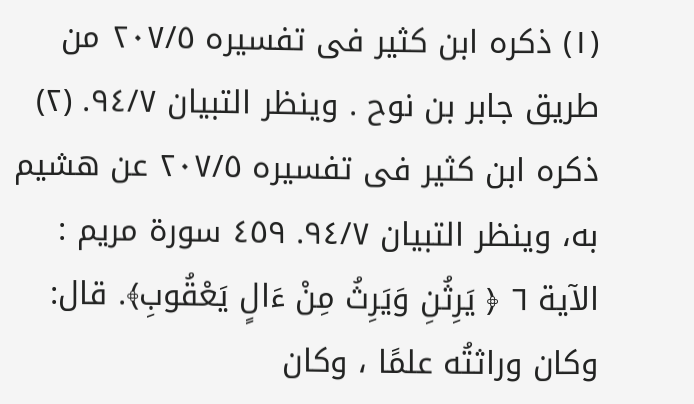(١) ذكره ابن كثير فى تفسيره ٢٠٧/٥ من طريق جابر بن نوح . وينظر التبيان ٩٤/٧. (٢) ذكره ابن كثير فى تفسيره ٢٠٧/٥ عن هشيم به، وينظر التبيان ٩٤/٧. ٤٥٩ سورة مريم : الآية ٦ ﴿ يَرِثُنِ وَيَرِثُ مِنْ ءَالٍ يَعْقُوبِ﴾. قال: وكان وراثتُه علمًا ، وكان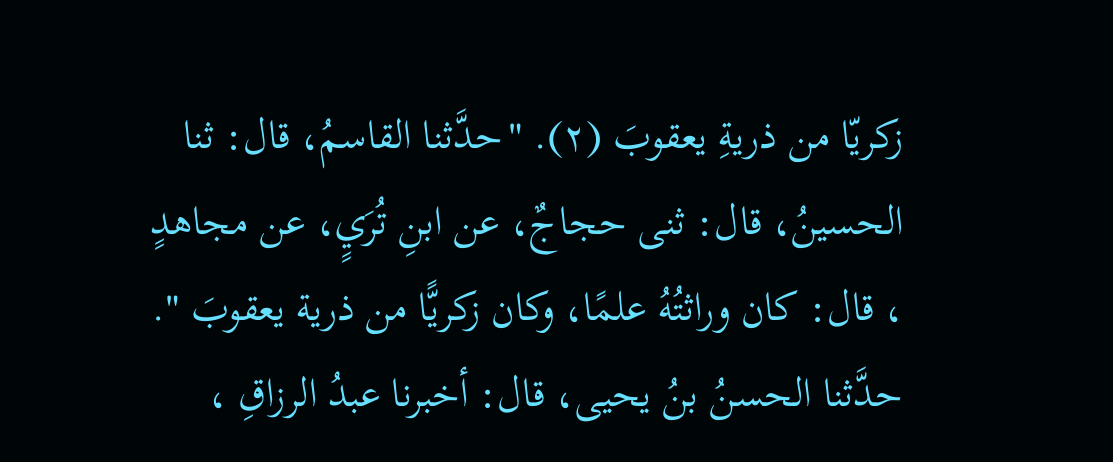زكريّا من ذريةِ يعقوبَ (٢). "حدَّثنا القاسمُ، قال: ثنا الحسينُ، قال: ثنى حجاجٌ، عن ابنِ تُرَيٍ، عن مجاهدٍ ، قال: كان وراثتُهُ علمًا، وكان زكريًّا من ذرية يعقوبَ ". حدَّثنا الحسنُ بنُ يحيى، قال: أخبرنا عبدُ الرزاقِ ،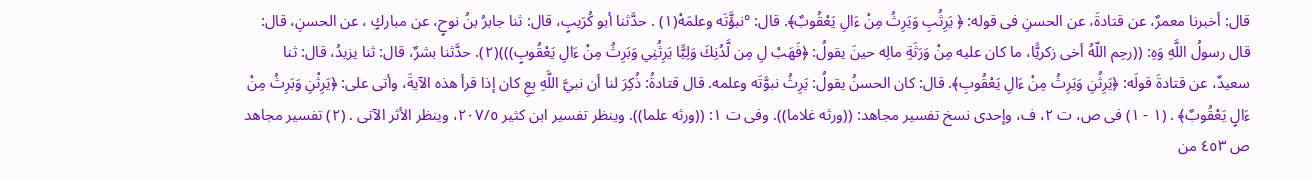قال: أخبرنا معمرٌ، عن قتادةَ، عن الحسنِ فى قوله: ﴿ يَرِثُبِ وَيَرِثُ مِنْ ءَالِ يَعْقُوبٌ﴾. قال: °نبؤَّتَه وعلمَهْ(١) . حدَّثنا أبو كُرَيبٍ، قال: ثنا جابرُ بنُ نوحٍ، عن مباركٍ ، عن الحسنِ، قال: قال رسولُ اللَّهِ وَهِ: ((رحِم اللّهُ أخى زكريًّا، ما كان عليه مِنْ وَرَثَةِ مالِه حينَ يقولُ: ﴿فَهَبْ لِ مِن لَّدُنِكَ وَلِيًّا يَرِثُنِي وَبَرِثُ مِنْ ءَالِ يَعْقُوبٍ)))(٢). حدَّثنا بشرٌ، قال: ثنا يزيدُ، قال: ثنا سعيدٌ، عن قتادةَ قولَه: ﴿يَرِثُنِ وَيَرِثُ مِنْ ءَالِ يَعْقُوبِ﴾. قال: كان الحسنُ يقولُ: يَرِثُ نبوَّتَه وعلمه. قال قتادةُ: ذُكِرَ لنا أن نبيَّ اللَّهِ بِعِ كان إذا قرأ هذه الآيةَ، وأتى على: ﴿يَرِثْنِ وَبَرِثُ مِنْ ءَالٍ يَعْقُوبٌ﴾ . (١ - ١) فى ص، ت ٢، ف، وإحدى نسخ تفسير مجاهد: ((ورثه غلاما)). وفى ت ١: ((ورثه علما)). وينظر تفسير ابن كثير ٢٠٧/٥، وينظر الأثر الآتى . (٢) تفسير مجاهد ص ٤٥٣ من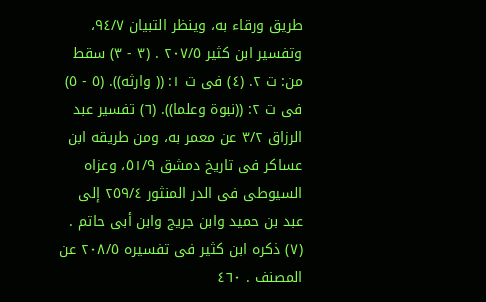طريق ورقاء به، وينظر التبيان ٩٤/٧، وتفسير ابن كثير ٢٠٧/٥ . (٣ - ٣) سقط من: ت ٢. (٤) فى ت ١: (( وارثه)). (٥ - ٥) فى ت ٢: ((نبوة وعلما)). (٦) تفسير عبد الرزاق ٣/٢ عن معمر به، ومن طريقه ابن عساكر فى تاريخ دمشق ٥١/٩، وعزاه السيوطى فى الدر المنثور ٢٥٩/٤ إلى عبد بن حميد وابن جريج وابن أبى حاتم . (٧) ذكره ابن كثير فى تفسيره ٢٠٨/٥ عن المصنف . ٤٦٠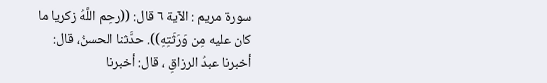سورة مريم : الآية ٦ قال: ((رحِم اللَّهُ زكريا ما كان عليه مِن وَرَثَتِهِ)). حدَّثنا الحسنُ، قال: أخبرنا عبدُ الرزاقِ ، قال: أخبرنا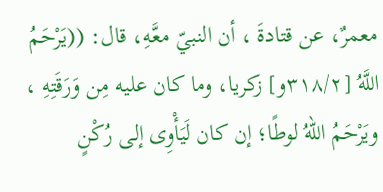معمرٌ، عن قتادةَ ، أن النبيّ معَّهِ، قال: ((يَرْحَمُ اللَّهُ [٣١٨/٢و] زكريا، وما كان عليه مِن وَرَقَتِهِ ، ويَرْحَمُ اللّهُ لوطًا؛ إن كان لَيَأْوِی إلی رُكْنٍ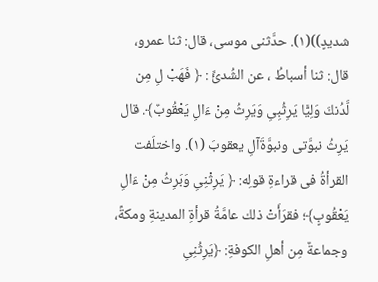شديدٍ))(١). حدَّثنى موسى، قال: ثنا عمرو، قال: ثنا أسباطُ ، عن الشُدئِّ : ﴿ فَهَبْ لِ مِن لَّدُنكَ وَلِيًّا يَرِثُبِىِ وَيَرِثُ مِنْ ءَالِ يَعْقُوبٌ﴾. قال يَرِثُ نبوَّتى ونبوَّةَآلِ يعقوبَ (١). واختلَفت القرأةُ فى قراءةِ قولِه: ﴿ يَرِثْنِىِ وَبَرِثُ مِنْ ءَالِ يَعْقُوبٍ﴾؛ فقرَأَتْ ذلك عامَّةُ قرأةِ المدينةِ ومكةً، وجماعةٌ مِن أهلِ الكوفةِ: ﴿يَرِثُنِىِ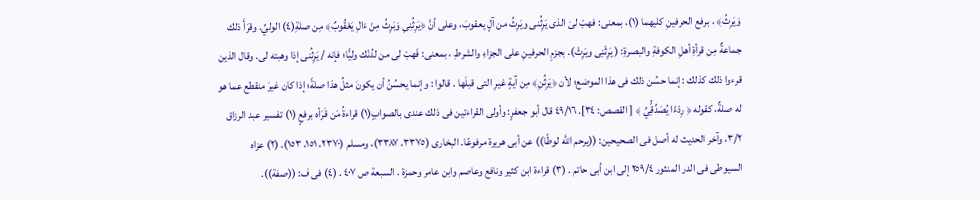وَيَرِثُ﴾ ، برفع الحرفينِ كليهما (١)، بمعنى: فهبْ لىَ الذى يَرِثُنى ويَرِثُ من آلٍ يعقوبَ، وعلى أنَّ ﴿يَرِثُنِىِ وَبَرِثُ مِنْ ءَالِ يَعْقُوبٌ﴾ مِن صلةِ(٤) الوليِّ. وقرَأَ ذلك جماعةٌ مِن قرأةِ أهلِ الكوفةِ والبصرةِ: ( يَرِثْنِى ويَرِثْ). بجزمِ الحرفينِ على الجزاءِ والشرطِ ، بمعنى: فَهبْ لى من لدُنْك وليًّا؛ فإنه / يَرِثُنى إذا وهبته لى. وقال الذين قرءوا ذلك كذلك : إنما حسُن ذلك فى هذا الموضع؛ لأن ﴿يَرِثُنِ﴾ مِن آيةٍ غيرِ التى قبلَها . قالوا : وإنما يحسُنُ أن يكونَ مثلُ هذا صلةً؛ إذا كان غيرَ منقطع عما هو له صلةٌ، كقوله ﴿ رِدْءًا يُصَدِّقُِّيِّ ﴾ [ القصص: ٣٤]. ٤٩/١٦ قال أبو جعفرٍ: وأولى القراءتين فى ذلك عندى بالصوابٍ(١) قراءةُ مَن قَرَأه برفعٍ (١) تفسير عبد الرزاق ٣/٢، وآخر الحديث له أصل فى الصحيحين: ((يرحم اللَّه لوطًا)) عن أبى هريرة مرفوعًا. البخارى (٣٣٧٥، ٣٣٨٧)، ومسلم (٢٣٧٠، ١٥١، ١٥٣). (٢) عزاه السيوطى فى الدر المنثور ٢٥٩/٤ إلى ابن أبى حاتم . (٣) قراءة ابن كثير ونافع وعاصم وابن عامر وحمزة . السبعة ص ٤٠٧ . (٤) فى ف: ((صفة)).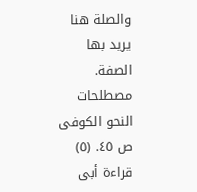والصلة هنا يريد بها الصفة. مصطلحات النحو الكوفى ص ٤٥. (٥) قراءة أبى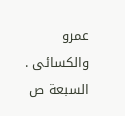عمرو والكسائى . السبعة ص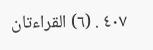٤٠٧ . (٦) القراءتان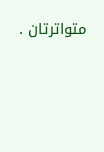متواترتان .